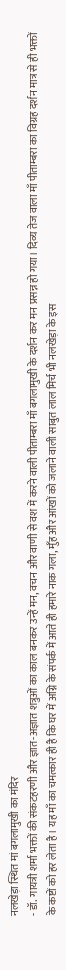नलखेड़ा स्थित मां बगलामुखी का मंदिर
- डॉ. गायत्री शर्मा भक्तों की संकटहरणी और ज्ञात-अज्ञात शत्रुओं का काल बनकर उन्हें मन, वचन और वाणी से वश में करने वाली पीताम्बरा माँ बगलामुखी के दर्शन कर मन प्रसन्न हो गया। दिव्य तेज वाला माँ पीताम्बरा का विग्रह दर्शन मात्र से ही भक्तों के कष्टों को हर लेता है। यह माँ का चमत्कार ही है कि घर में अग्नि के संपर्क में आते ही हमारे नाक गला, मुँह और आंखों को जलाने वाली साबुत लाल मिर्च भी नलखेड़ा के इस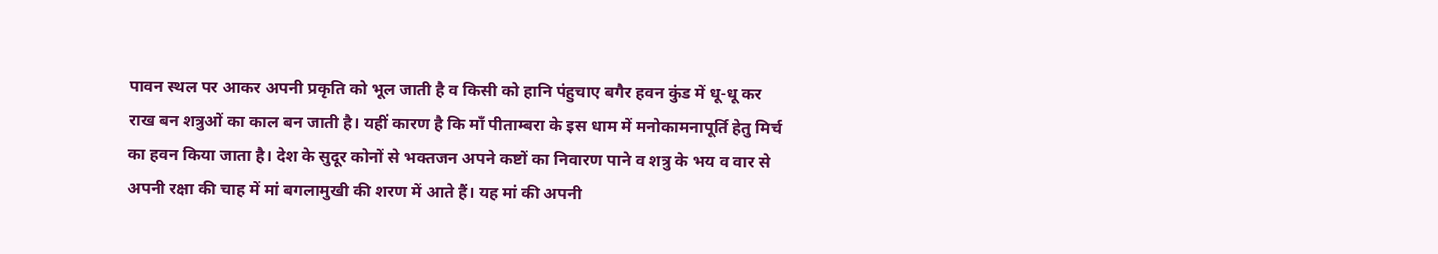पावन स्थल पर आकर अपनी प्रकृति को भूल जाती है व किसी को हानि पंहुचाए बगैर हवन कुंड में धू-धू कर राख बन शत्रुओं का काल बन जाती है। यहीं कारण है कि माँ पीताम्बरा के इस धाम में मनोकामनापूर्ति हेतु मिर्च का हवन किया जाता है। देश के सुदूर कोनों से भक्तजन अपने कष्टों का निवारण पाने व शत्रु के भय व वार से अपनी रक्षा की चाह में मां बगलामुखी की शरण में आते हैं। यह मां की अपनी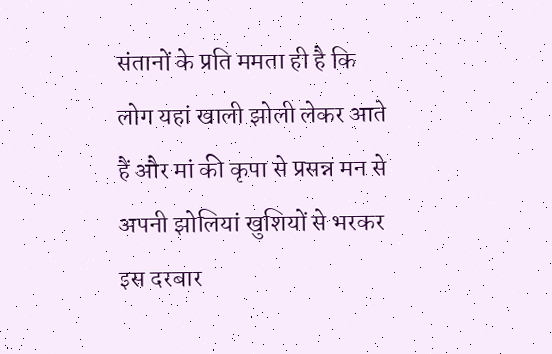संतानों के प्रति ममता ही है कि लोग यहां खाली झोली लेकर आते हैं और मां की कृपा से प्रसन्न मन से अपनी झोलियां खुशियों से भरकर इस दरबार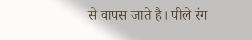से वापस जाते है। पीले रंग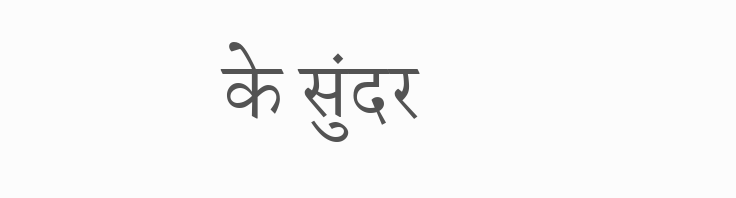के सुंदर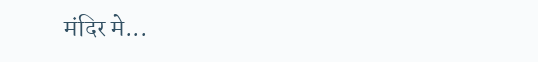मंदिर मे...